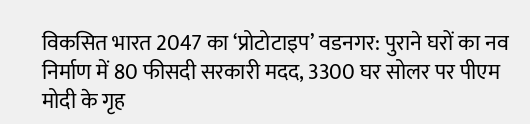विकसित भारत 2047 का ‘प्रोटोटाइप’ वडनगर: पुराने घरों का नव निर्माण में 80 फीसदी सरकारी मदद, 3300 घर सोलर पर पीएम मोदी के गृह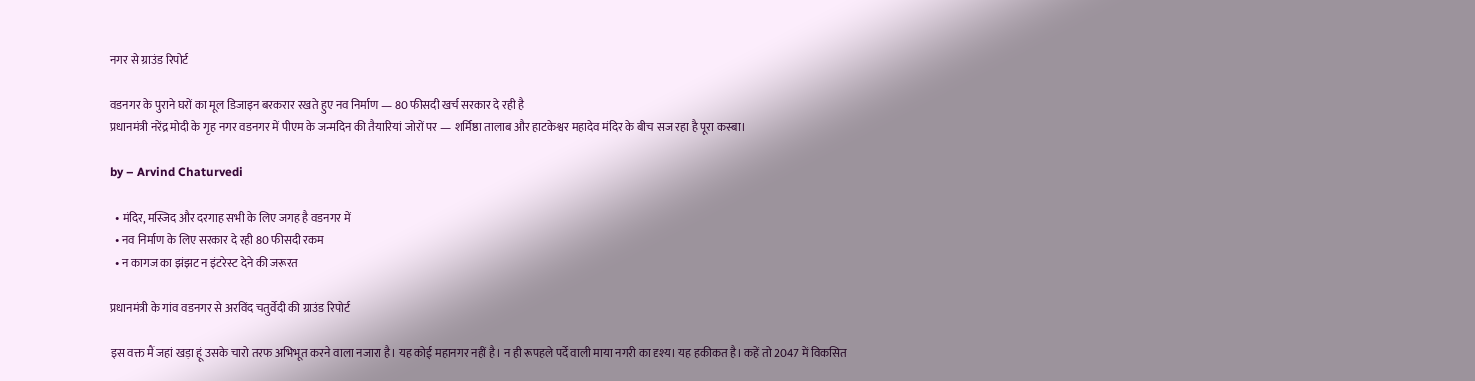नगर से ग्राउंड रिपोर्ट

वडनगर के पुराने घरों का मूल डिजाइन बरकरार रखते हुए नव निर्माण — 80 फीसदी खर्च सरकार दे रही है
प्रधानमंत्री नरेंद्र मोदी के गृह नगर वडनगर में पीएम के जन्मदिन की तैयारियां जोरों पर — शर्मिष्ठा तालाब और हाटकेश्वर महादेव मंदिर के बीच सज रहा है पूरा कस्बा।

by – Arvind Chaturvedi

  • मंदिर, मस्जिद और दरगाह सभी के लिए जगह है वडनगर में
  • नव निर्माण के लिए सरकार दे रही 80 फीसदी रकम
  • न कागज का झंझट न इंटरेस्ट देने की जरूरत

प्रधानमंत्री के गांव वडनगर से अरविंद चतुर्वेदी की ग्राउंड रिपोर्ट

इस वक्त मैं जहां खड़ा हूं उसके चारो तरफ अभिभूत करने वाला नजारा है। यह कोई महानगर नहीं है। न ही रूपहले पर्दे वाली माया नगरी का दृश्य। यह हकीकत है। कहें तो 2047 में विकसित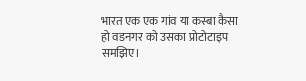भारत एक एक गांव या कस्बा कैसा हो वडनगर को उसका प्रोटोटाइप समझिए।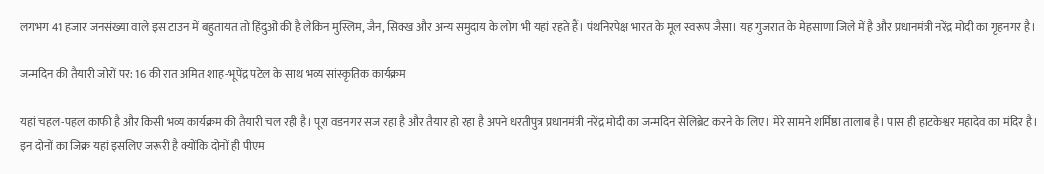लगभग 41 हजार जनसंख्या वाले इस टाउन में बहुतायत तो हिंदुओं की है लेकिन मुस्लिम, जैन, सिक्ख और अन्य समुदाय के लोग भी यहां रहते हैं। पंथनिरपेक्ष भारत के मूल स्वरूप जैसा। यह गुजरात के मेहसाणा जिले में है और प्रधानमंत्री नरेंद्र मोदी का गृहनगर है।

जन्मदिन की तैयारी जोरों पर: 16 की रात अमित शाह-भूपेंद्र पटेल के साथ भव्य सांस्कृतिक कार्यक्रम

यहां चहल-पहल काफी है और किसी भव्य कार्यक्रम की तैयारी चल रही है। पूरा वडनगर सज रहा है और तैयार हो रहा है अपने धरतीपुत्र प्रधानमंत्री नरेंद्र मोदी का जन्मदिन सेलिब्रेट करने के लिए। मेरे सामने शर्मिष्ठा तालाब है। पास ही हाटकेश्वर महादेव का मंदिर है। इन दोनों का जिक्र यहां इसलिए जरूरी है क्योंकि दोनों ही पीएम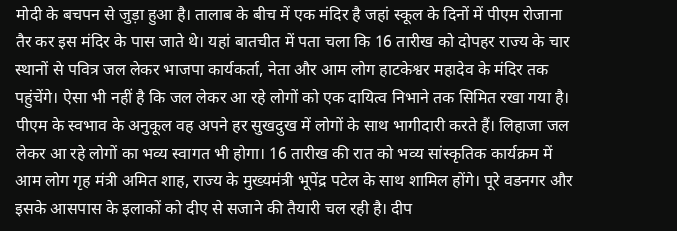मोदी के बचपन से जुड़ा हुआ है। तालाब के बीच में एक मंदिर है जहां स्कूल के दिनों में पीएम रोजाना तैर कर इस मंदिर के पास जाते थे। यहां बातचीत में पता चला कि 16 तारीख को दोपहर राज्य के चार स्थानों से पवित्र जल लेकर भाजपा कार्यकर्ता, नेता और आम लोग हाटकेश्वर महादेव के मंदिर तक पहुंचेंगे। ऐसा भी नहीं है कि जल लेकर आ रहे लोगों को एक दायित्व निभाने तक सिमित रखा गया है। पीएम के स्वभाव के अनुकूल वह अपने हर सुखदुख में लोगों के साथ भागीदारी करते हैं। लिहाजा जल लेकर आ रहे लोगों का भव्य स्वागत भी होगा। 16 तारीख की रात को भव्य सांस्कृतिक कार्यक्रम में आम लोग गृह मंत्री अमित शाह, राज्य के मुख्यमंत्री भूपेंद्र पटेल के साथ शामिल होंगे। पूरे वडनगर और इसके आसपास के इलाकों को दीए से सजाने की तैयारी चल रही है। दीप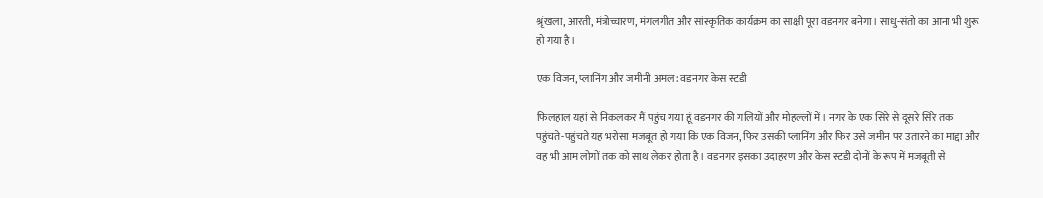श्रृंखला, आरती, मंत्रोच्चारण, मंगलगीत और सांस्कृतिक कार्यक्रम का साक्षी पूरा वडनगर बनेगा। साधु-संतो का आना भी शुरू हो गया है।

एक विजन, प्लानिंग और जमीनी अमल: वडनगर केस स्टडी

फिलहाल यहां से निकलकर मैं पहुंच गया हूं वडनगर की गलियों और मोहल्लों में। नगर के एक सिरे से दूसरे सिरे तक पहुंचते-पहुंचते यह भरोसा मजबूत हो गया कि एक विजन, फिर उसकी प्लानिंग और फिर उसे जमीन पर उतारने का माद्दा और वह भी आम लोगों तक को साथ लेकर होता है। वडनगर इसका उदाहरण और केस स्टडी दोनों के रूप में मजबूती से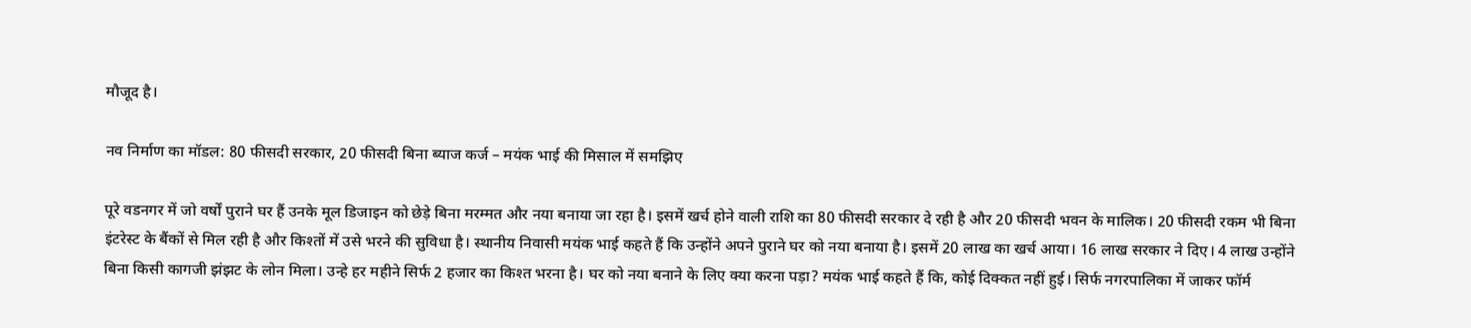मौजूद है।

नव निर्माण का मॉडल: 80 फीसदी सरकार, 20 फीसदी बिना ब्याज कर्ज – मयंक भाई की मिसाल में समझिए

पूरे वडनगर में जो वर्षों पुराने घर हैं उनके मूल डिजाइन को छेड़े बिना मरम्मत और नया बनाया जा रहा है। इसमें खर्च होने वाली राशि का 80 फीसदी सरकार दे रही है और 20 फीसदी भवन के मालिक। 20 फीसदी रकम भी बिना इंटरेस्ट के बैंकों से मिल रही है और किश्तों में उसे भरने की सुविधा है। स्थानीय निवासी मयंक भाई कहते हैं कि उन्होंने अपने पुराने घर को नया बनाया है। इसमें 20 लाख का खर्च आया। 16 लाख सरकार ने दिए। 4 लाख उन्होंने बिना किसी कागजी झंझट के लोन मिला। उन्हे हर महीने सिर्फ 2 हजार का किश्त भरना है। घर को नया बनाने के लिए क्या करना पड़ा? मयंक भाई कहते हैं कि, कोई दिक्कत नहीं हुई। सिर्फ नगरपालिका में जाकर फॉर्म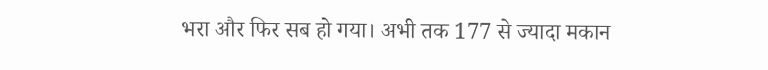भरा और फिर सब हो गया। अभी तक 177 से ज्यादा मकान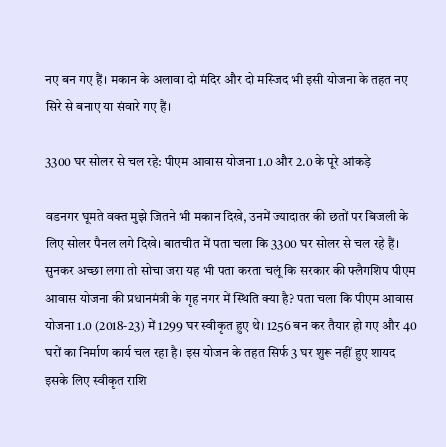नए बन गए हैं। मकान के अलावा दो मंदिर और दो मस्जिद भी इसी योजना के तहत नए सिरे से बनाए या संवारे गए हैं।

3300 घर सोलर से चल रहे: पीएम आवास योजना 1.0 और 2.0 के पूरे आंकड़े

वडनगर घूमते वक्त मुझे जितने भी मकान दिखे, उनमें ज्यादातर की छतों पर बिजली के लिए सोलर पैनल लगे दिखे। बातचीत में पता चला कि 3300 घर सोलर से चल रहे हैं। सुनकर अच्छा लगा तो सोचा जरा यह भी पता करता चलूं कि सरकार की फ्लैगशिप पीएम आवास योजना की प्रधानमंत्री के गृह नगर में स्थिति क्या है? पता चला कि पीएम आवास योजना 1.0 (2018-23) में 1299 घर स्वीकृत हुए थे। 1256 बन कर तैयार हो गए और 40 घरों का निर्माण कार्य चल रहा है। इस योजन के तहत सिर्फ 3 घर शुरू नहीं हुए शायद इसके लिए स्वीकृत राशि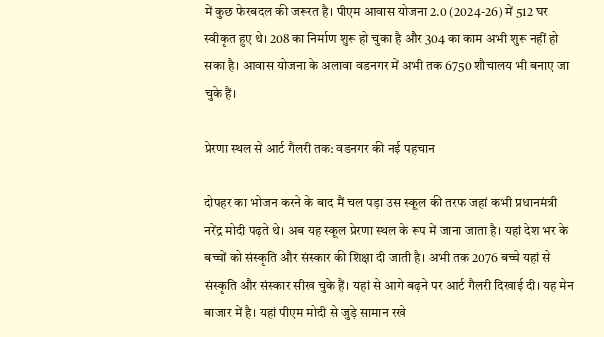में कुछ फेरबदल की जरूरत है। पीएम आवास योजना 2.0 (2024-26) में 512 घर स्वीकृत हुए थे। 208 का निर्माण शुरू हो चुका है और 304 का काम अभी शुरू नहीं हो सका है। आवास योजना के अलावा वडनगर में अभी तक 6750 शौचालय भी बनाए जा चुके हैं।

प्रेरणा स्थल से आर्ट गैलरी तक: वडनगर की नई पहचान

दोपहर का भोजन करने के बाद मैं चल पड़ा उस स्कूल की तरफ जहां कभी प्रधानमंत्री नरेंद्र मोदी पढ़ते थे। अब यह स्कूल प्रेरणा स्थल के रूप में जाना जाता है। यहां देश भर के बच्चों को संस्कृति और संस्कार की शिक्षा दी जाती है। अभी तक 2076 बच्चे यहां से संस्कृति और संस्कार सीख चुके हैं। यहां से आगे बढ़ने पर आर्ट गैलरी दिखाई दी। यह मेन बाजार में है। यहां पीएम मोदी से जुड़े सामान रखे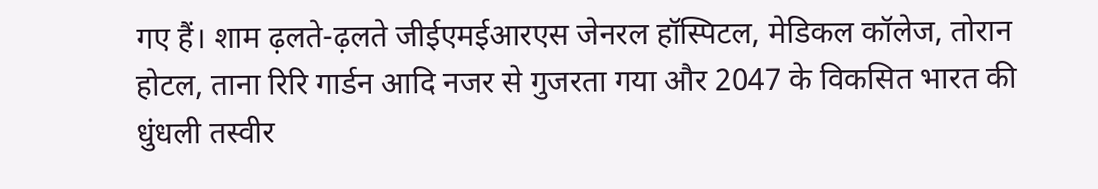गए हैं। शाम ढ़लते-ढ़लते जीईएमईआरएस जेनरल हॉस्पिटल, मेडिकल कॉलेज, तोरान होटल, ताना रिरि गार्डन आदि नजर से गुजरता गया और 2047 के विकसित भारत की धुंधली तस्वीर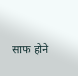साफ होने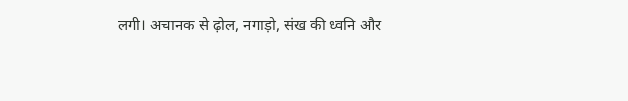लगी। अचानक से ढ़ोल, नगाड़ो, संख की ध्वनि और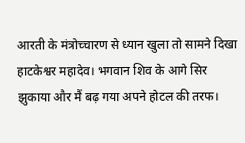आरती के मंत्रोच्चारण से ध्यान खुला तो सामने दिखा हाटकेश्वर महादेव। भगवान शिव के आगे सिर झुकाया और मैं बढ़ गया अपने होटल की तरफ।